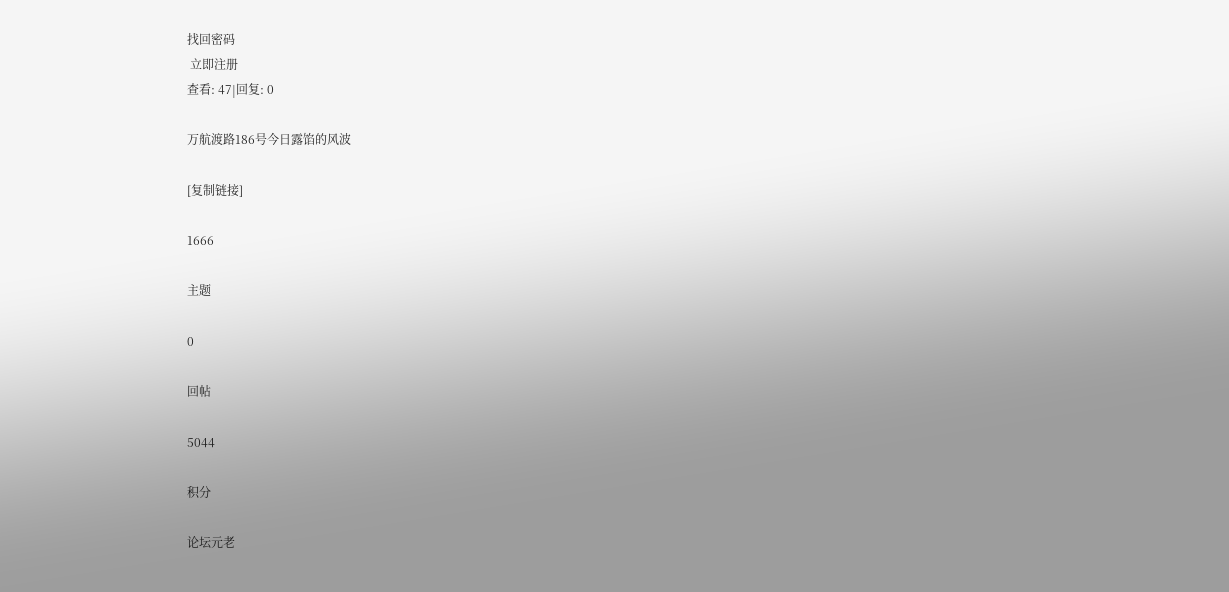找回密码
 立即注册
查看: 47|回复: 0

万航渡路186号今日露馅的风波

[复制链接]

1666

主题

0

回帖

5044

积分

论坛元老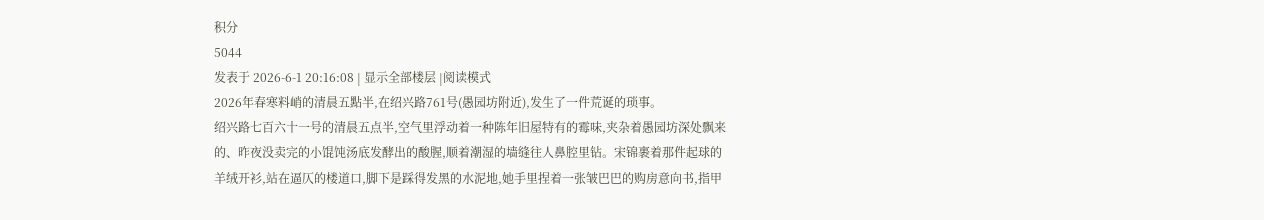积分
5044
发表于 2026-6-1 20:16:08 | 显示全部楼层 |阅读模式
2026年春寒料峭的清晨五點半,在绍兴路761号(愚园坊附近),发生了一件荒诞的琐事。
绍兴路七百六十一号的清晨五点半,空气里浮动着一种陈年旧屋特有的霉味,夹杂着愚园坊深处飘来的、昨夜没卖完的小馄饨汤底发酵出的酸腥,顺着潮湿的墙缝往人鼻腔里钻。宋锦裹着那件起球的羊绒开衫,站在逼仄的楼道口,脚下是踩得发黑的水泥地,她手里捏着一张皱巴巴的购房意向书,指甲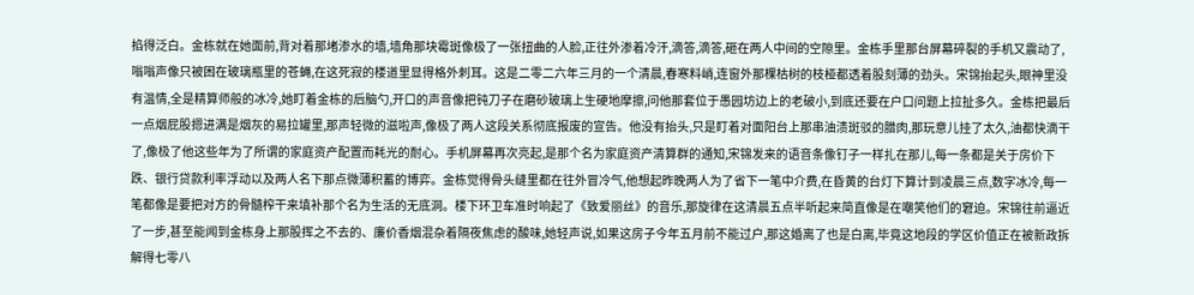掐得泛白。金栋就在她面前,背对着那堵渗水的墙,墙角那块霉斑像极了一张扭曲的人脸,正往外渗着冷汗,滴答,滴答,砸在两人中间的空隙里。金栋手里那台屏幕碎裂的手机又震动了,嗡嗡声像只被困在玻璃瓶里的苍蝇,在这死寂的楼道里显得格外刺耳。这是二零二六年三月的一个清晨,春寒料峭,连窗外那棵枯树的枝桠都透着股刻薄的劲头。宋锦抬起头,眼神里没有温情,全是精算师般的冰冷,她盯着金栋的后脑勺,开口的声音像把钝刀子在磨砂玻璃上生硬地摩擦,问他那套位于愚园坊边上的老破小,到底还要在户口问题上拉扯多久。金栋把最后一点烟屁股摁进满是烟灰的易拉罐里,那声轻微的滋啦声,像极了两人这段关系彻底报废的宣告。他没有抬头,只是盯着对面阳台上那串油渍斑驳的腊肉,那玩意儿挂了太久,油都快滴干了,像极了他这些年为了所谓的家庭资产配置而耗光的耐心。手机屏幕再次亮起,是那个名为家庭资产清算群的通知,宋锦发来的语音条像钉子一样扎在那儿,每一条都是关于房价下跌、银行贷款利率浮动以及两人名下那点微薄积蓄的博弈。金栋觉得骨头缝里都在往外冒冷气,他想起昨晚两人为了省下一笔中介费,在昏黄的台灯下算计到凌晨三点,数字冰冷,每一笔都像是要把对方的骨髓榨干来填补那个名为生活的无底洞。楼下环卫车准时响起了《致爱丽丝》的音乐,那旋律在这清晨五点半听起来简直像是在嘲笑他们的窘迫。宋锦往前逼近了一步,甚至能闻到金栋身上那股挥之不去的、廉价香烟混杂着隔夜焦虑的酸味,她轻声说,如果这房子今年五月前不能过户,那这婚离了也是白离,毕竟这地段的学区价值正在被新政拆解得七零八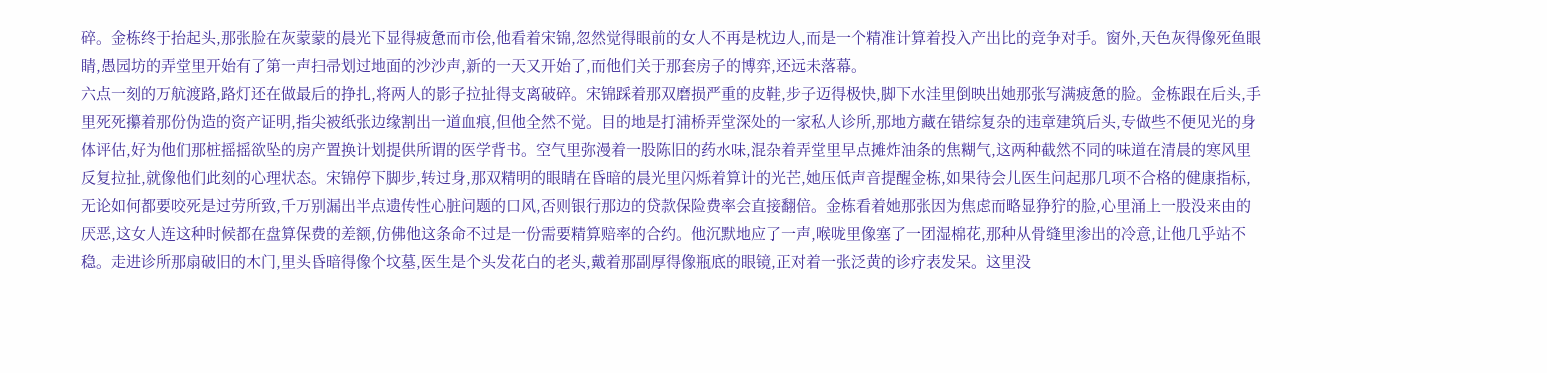碎。金栋终于抬起头,那张脸在灰蒙蒙的晨光下显得疲惫而市侩,他看着宋锦,忽然觉得眼前的女人不再是枕边人,而是一个精准计算着投入产出比的竞争对手。窗外,天色灰得像死鱼眼睛,愚园坊的弄堂里开始有了第一声扫帚划过地面的沙沙声,新的一天又开始了,而他们关于那套房子的博弈,还远未落幕。
六点一刻的万航渡路,路灯还在做最后的挣扎,将两人的影子拉扯得支离破碎。宋锦踩着那双磨损严重的皮鞋,步子迈得极快,脚下水洼里倒映出她那张写满疲惫的脸。金栋跟在后头,手里死死攥着那份伪造的资产证明,指尖被纸张边缘割出一道血痕,但他全然不觉。目的地是打浦桥弄堂深处的一家私人诊所,那地方藏在错综复杂的违章建筑后头,专做些不便见光的身体评估,好为他们那桩摇摇欲坠的房产置换计划提供所谓的医学背书。空气里弥漫着一股陈旧的药水味,混杂着弄堂里早点摊炸油条的焦糊气,这两种截然不同的味道在清晨的寒风里反复拉扯,就像他们此刻的心理状态。宋锦停下脚步,转过身,那双精明的眼睛在昏暗的晨光里闪烁着算计的光芒,她压低声音提醒金栋,如果待会儿医生问起那几项不合格的健康指标,无论如何都要咬死是过劳所致,千万别漏出半点遗传性心脏问题的口风,否则银行那边的贷款保险费率会直接翻倍。金栋看着她那张因为焦虑而略显狰狞的脸,心里涌上一股没来由的厌恶,这女人连这种时候都在盘算保费的差额,仿佛他这条命不过是一份需要精算赔率的合约。他沉默地应了一声,喉咙里像塞了一团湿棉花,那种从骨缝里渗出的冷意,让他几乎站不稳。走进诊所那扇破旧的木门,里头昏暗得像个坟墓,医生是个头发花白的老头,戴着那副厚得像瓶底的眼镜,正对着一张泛黄的诊疗表发呆。这里没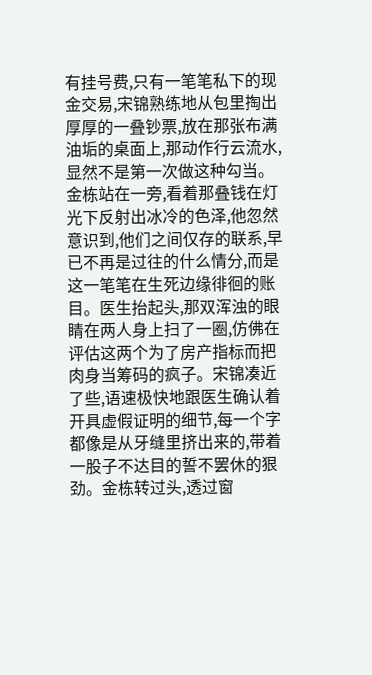有挂号费,只有一笔笔私下的现金交易,宋锦熟练地从包里掏出厚厚的一叠钞票,放在那张布满油垢的桌面上,那动作行云流水,显然不是第一次做这种勾当。金栋站在一旁,看着那叠钱在灯光下反射出冰冷的色泽,他忽然意识到,他们之间仅存的联系,早已不再是过往的什么情分,而是这一笔笔在生死边缘徘徊的账目。医生抬起头,那双浑浊的眼睛在两人身上扫了一圈,仿佛在评估这两个为了房产指标而把肉身当筹码的疯子。宋锦凑近了些,语速极快地跟医生确认着开具虚假证明的细节,每一个字都像是从牙缝里挤出来的,带着一股子不达目的誓不罢休的狠劲。金栋转过头,透过窗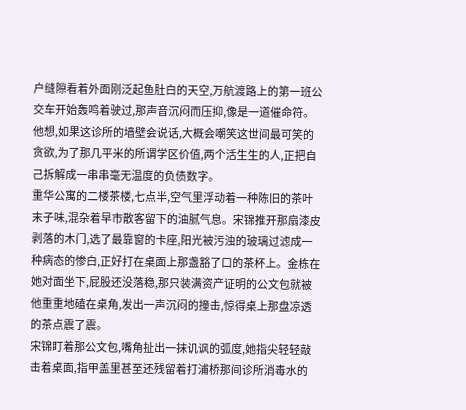户缝隙看着外面刚泛起鱼肚白的天空,万航渡路上的第一班公交车开始轰鸣着驶过,那声音沉闷而压抑,像是一道催命符。他想,如果这诊所的墙壁会说话,大概会嘲笑这世间最可笑的贪欲,为了那几平米的所谓学区价值,两个活生生的人,正把自己拆解成一串串毫无温度的负债数字。
重华公寓的二楼茶楼,七点半,空气里浮动着一种陈旧的茶叶末子味,混杂着早市散客留下的油腻气息。宋锦推开那扇漆皮剥落的木门,选了最靠窗的卡座,阳光被污浊的玻璃过滤成一种病态的惨白,正好打在桌面上那盏豁了口的茶杯上。金栋在她对面坐下,屁股还没落稳,那只装满资产证明的公文包就被他重重地磕在桌角,发出一声沉闷的撞击,惊得桌上那盘凉透的茶点震了震。
宋锦盯着那公文包,嘴角扯出一抹讥讽的弧度,她指尖轻轻敲击着桌面,指甲盖里甚至还残留着打浦桥那间诊所消毒水的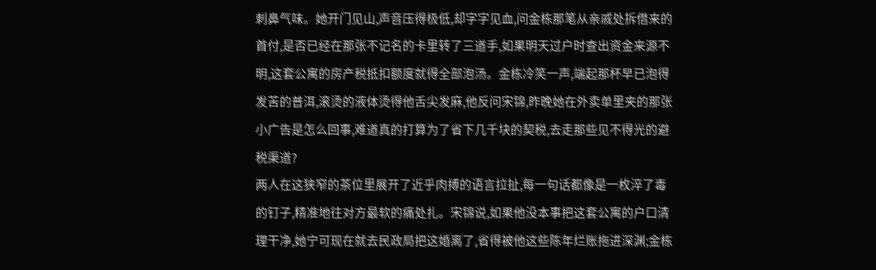刺鼻气味。她开门见山,声音压得极低,却字字见血,问金栋那笔从亲戚处拆借来的首付,是否已经在那张不记名的卡里转了三道手,如果明天过户时查出资金来源不明,这套公寓的房产税抵扣额度就得全部泡汤。金栋冷笑一声,端起那杯早已泡得发苦的普洱,滚烫的液体烫得他舌尖发麻,他反问宋锦,昨晚她在外卖单里夹的那张小广告是怎么回事,难道真的打算为了省下几千块的契税,去走那些见不得光的避税渠道?
两人在这狭窄的茶位里展开了近乎肉搏的语言拉扯,每一句话都像是一枚淬了毒的钉子,精准地往对方最软的痛处扎。宋锦说,如果他没本事把这套公寓的户口清理干净,她宁可现在就去民政局把这婚离了,省得被他这些陈年烂账拖进深渊;金栋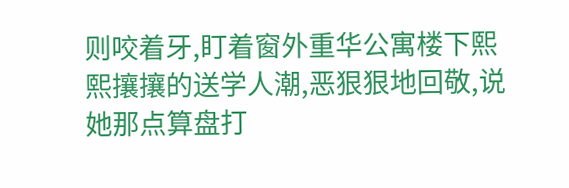则咬着牙,盯着窗外重华公寓楼下熙熙攘攘的送学人潮,恶狠狠地回敬,说她那点算盘打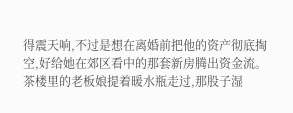得震天响,不过是想在离婚前把他的资产彻底掏空,好给她在郊区看中的那套新房腾出资金流。
茶楼里的老板娘提着暖水瓶走过,那股子湿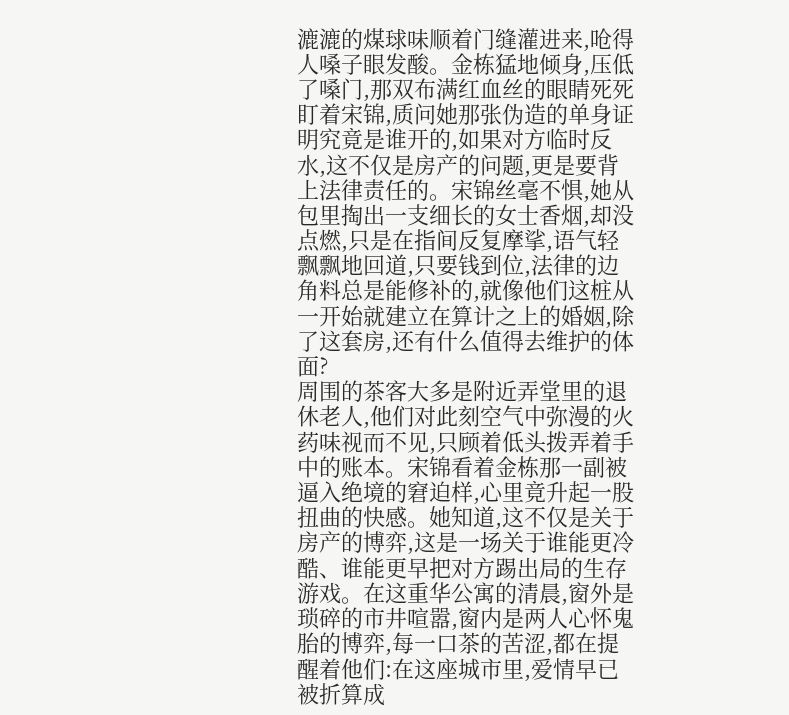漉漉的煤球味顺着门缝灌进来,呛得人嗓子眼发酸。金栋猛地倾身,压低了嗓门,那双布满红血丝的眼睛死死盯着宋锦,质问她那张伪造的单身证明究竟是谁开的,如果对方临时反水,这不仅是房产的问题,更是要背上法律责任的。宋锦丝毫不惧,她从包里掏出一支细长的女士香烟,却没点燃,只是在指间反复摩挲,语气轻飘飘地回道,只要钱到位,法律的边角料总是能修补的,就像他们这桩从一开始就建立在算计之上的婚姻,除了这套房,还有什么值得去维护的体面?
周围的茶客大多是附近弄堂里的退休老人,他们对此刻空气中弥漫的火药味视而不见,只顾着低头拨弄着手中的账本。宋锦看着金栋那一副被逼入绝境的窘迫样,心里竟升起一股扭曲的快感。她知道,这不仅是关于房产的博弈,这是一场关于谁能更冷酷、谁能更早把对方踢出局的生存游戏。在这重华公寓的清晨,窗外是琐碎的市井喧嚣,窗内是两人心怀鬼胎的博弈,每一口茶的苦涩,都在提醒着他们:在这座城市里,爱情早已被折算成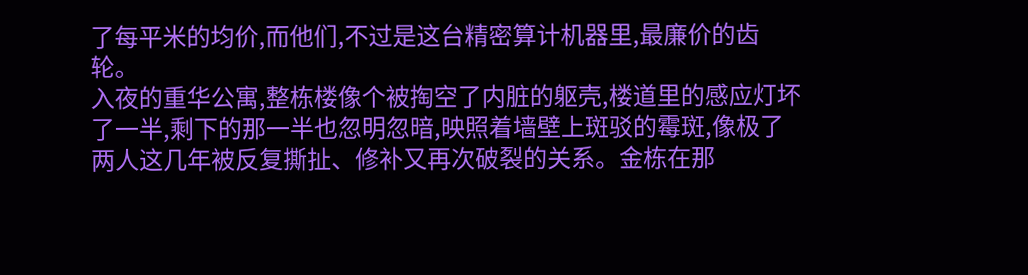了每平米的均价,而他们,不过是这台精密算计机器里,最廉价的齿轮。
入夜的重华公寓,整栋楼像个被掏空了内脏的躯壳,楼道里的感应灯坏了一半,剩下的那一半也忽明忽暗,映照着墙壁上斑驳的霉斑,像极了两人这几年被反复撕扯、修补又再次破裂的关系。金栋在那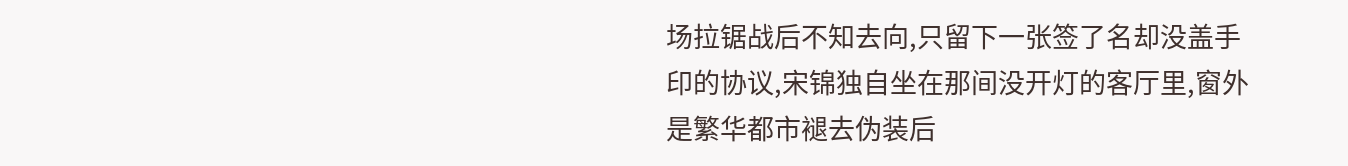场拉锯战后不知去向,只留下一张签了名却没盖手印的协议,宋锦独自坐在那间没开灯的客厅里,窗外是繁华都市褪去伪装后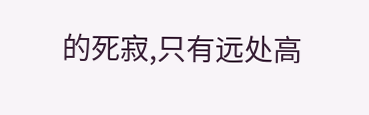的死寂,只有远处高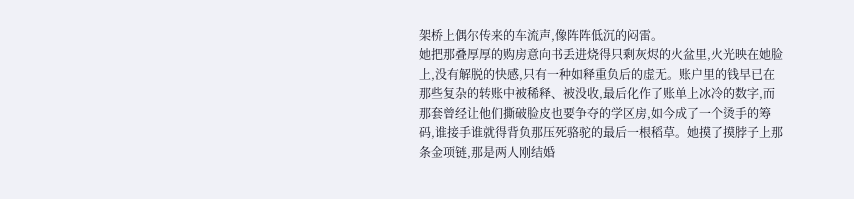架桥上偶尔传来的车流声,像阵阵低沉的闷雷。
她把那叠厚厚的购房意向书丢进烧得只剩灰烬的火盆里,火光映在她脸上,没有解脱的快感,只有一种如释重负后的虚无。账户里的钱早已在那些复杂的转账中被稀释、被没收,最后化作了账单上冰冷的数字,而那套曾经让他们撕破脸皮也要争夺的学区房,如今成了一个烫手的筹码,谁接手谁就得背负那压死骆驼的最后一根稻草。她摸了摸脖子上那条金项链,那是两人刚结婚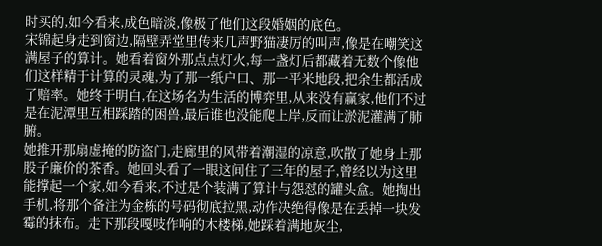时买的,如今看来,成色暗淡,像极了他们这段婚姻的底色。
宋锦起身走到窗边,隔壁弄堂里传来几声野猫凄厉的叫声,像是在嘲笑这满屋子的算计。她看着窗外那点点灯火,每一盏灯后都藏着无数个像他们这样精于计算的灵魂,为了那一纸户口、那一平米地段,把余生都活成了赔率。她终于明白,在这场名为生活的博弈里,从来没有赢家,他们不过是在泥潭里互相踩踏的困兽,最后谁也没能爬上岸,反而让淤泥灌满了肺腑。
她推开那扇虚掩的防盗门,走廊里的风带着潮湿的凉意,吹散了她身上那股子廉价的茶香。她回头看了一眼这间住了三年的屋子,曾经以为这里能撑起一个家,如今看来,不过是个装满了算计与怨怼的罐头盒。她掏出手机,将那个备注为金栋的号码彻底拉黑,动作决绝得像是在丢掉一块发霉的抹布。走下那段嘎吱作响的木楼梯,她踩着满地灰尘,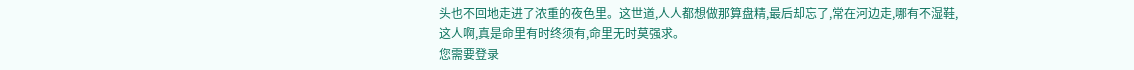头也不回地走进了浓重的夜色里。这世道,人人都想做那算盘精,最后却忘了,常在河边走,哪有不湿鞋,这人啊,真是命里有时终须有,命里无时莫强求。
您需要登录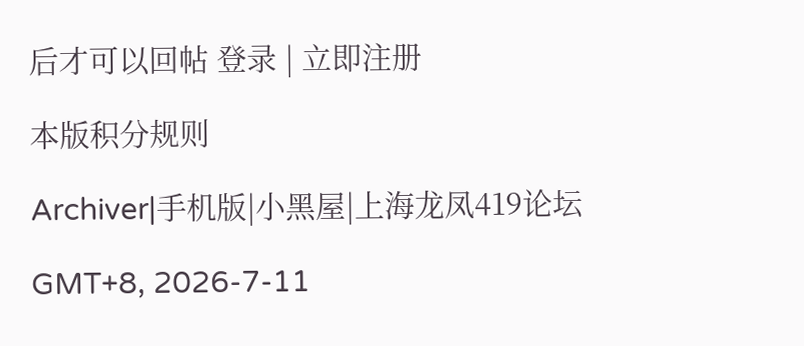后才可以回帖 登录 | 立即注册

本版积分规则

Archiver|手机版|小黑屋|上海龙凤419论坛

GMT+8, 2026-7-11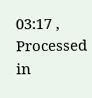03:17 , Processed in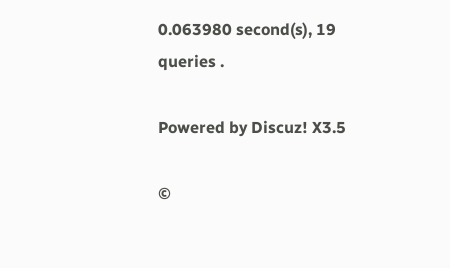0.063980 second(s), 19 queries .

Powered by Discuz! X3.5

©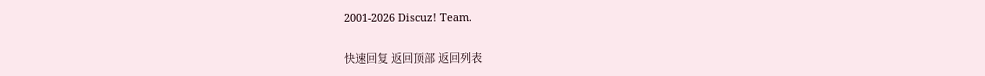2001-2026 Discuz! Team.

快速回复 返回顶部 返回列表